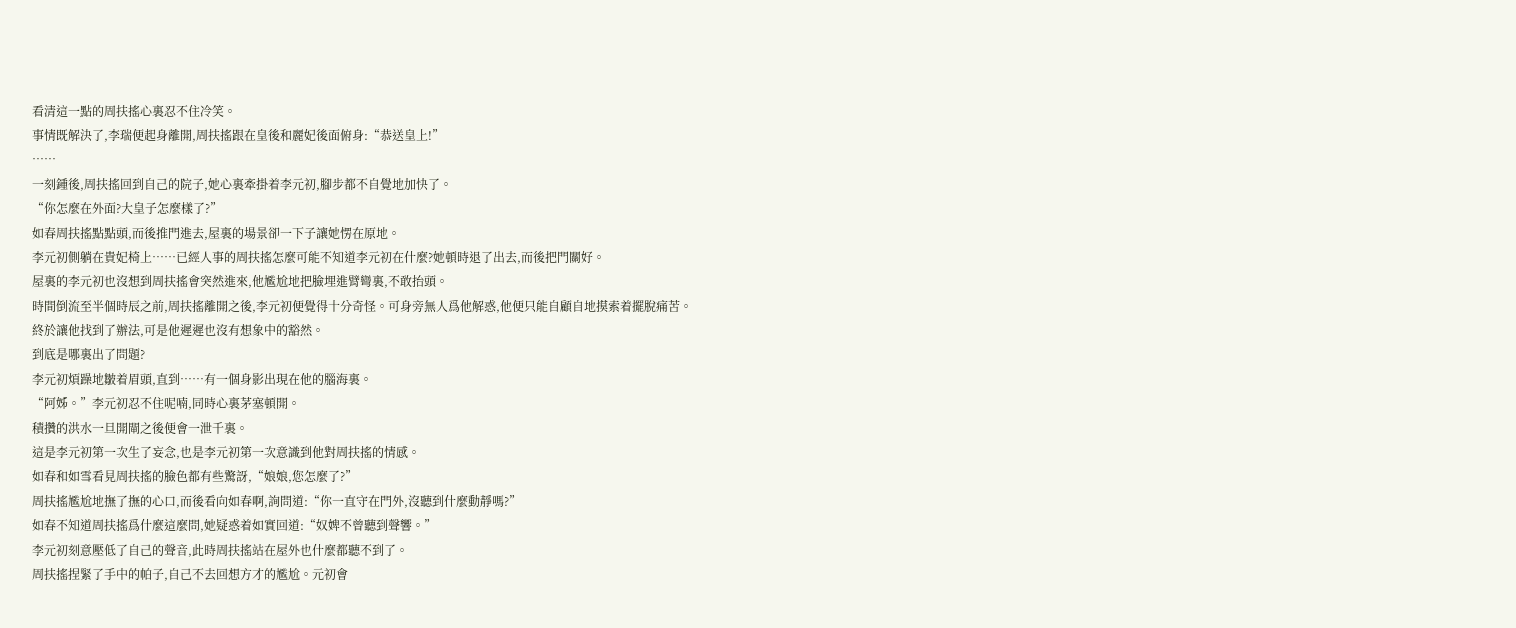看清這一點的周扶搖心裏忍不住冷笑。
事情既解決了,李瑞便起身離開,周扶搖跟在皇後和麗妃後面俯身:“恭送皇上!”
……
一刻鍾後,周扶搖回到自己的院子,她心裏牽掛着李元初,腳步都不自覺地加快了。
“你怎麼在外面?大皇子怎麼樣了?”
如春周扶搖點點頭,而後推門進去,屋裏的場景卻一下子讓她愣在原地。
李元初側躺在貴妃椅上……已經人事的周扶搖怎麼可能不知道李元初在什麼?她頓時退了出去,而後把門關好。
屋裏的李元初也沒想到周扶搖會突然進來,他尷尬地把臉埋進臂彎裏,不敢抬頭。
時間倒流至半個時辰之前,周扶搖離開之後,李元初便覺得十分奇怪。可身旁無人爲他解惑,他便只能自顧自地摸索着擺脫痛苦。
終於讓他找到了辦法,可是他遲遲也沒有想象中的豁然。
到底是哪裏出了問題?
李元初煩躁地皺着眉頭,直到……有一個身影出現在他的腦海裏。
“阿姊。”李元初忍不住呢喃,同時心裏茅塞頓開。
積攢的洪水一旦開閘之後便會一泄千裏。
這是李元初第一次生了妄念,也是李元初第一次意識到他對周扶搖的情感。
如春和如雪看見周扶搖的臉色都有些驚訝,“娘娘,您怎麼了?”
周扶搖尷尬地撫了撫的心口,而後看向如春啊,詢問道:“你一直守在門外,沒聽到什麼動靜嗎?”
如春不知道周扶搖爲什麼這麼問,她疑惑着如實回道:“奴婢不曾聽到聲響。”
李元初刻意壓低了自己的聲音,此時周扶搖站在屋外也什麼都聽不到了。
周扶搖捏緊了手中的帕子,自己不去回想方才的尷尬。元初會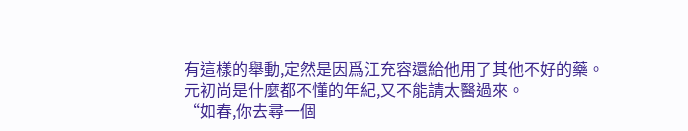有這樣的舉動,定然是因爲江充容還給他用了其他不好的藥。
元初尚是什麼都不懂的年紀,又不能請太醫過來。
“如春,你去尋一個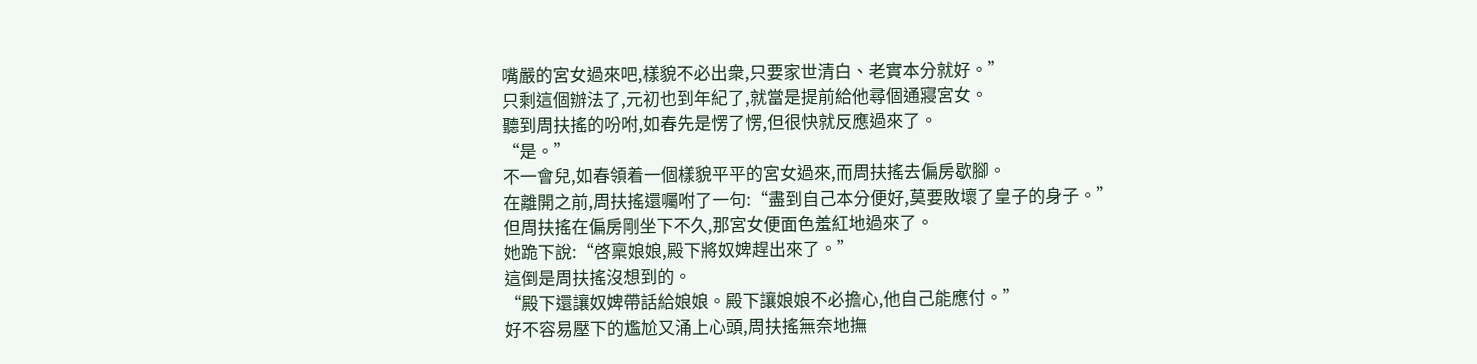嘴嚴的宮女過來吧,樣貌不必出衆,只要家世清白、老實本分就好。”
只剩這個辦法了,元初也到年紀了,就當是提前給他尋個通寢宮女。
聽到周扶搖的吩咐,如春先是愣了愣,但很快就反應過來了。
“是。”
不一會兒,如春領着一個樣貌平平的宮女過來,而周扶搖去偏房歇腳。
在離開之前,周扶搖還囑咐了一句:“盡到自己本分便好,莫要敗壞了皇子的身子。”
但周扶搖在偏房剛坐下不久,那宮女便面色羞紅地過來了。
她跪下說:“啓稟娘娘,殿下將奴婢趕出來了。”
這倒是周扶搖沒想到的。
“殿下還讓奴婢帶話給娘娘。殿下讓娘娘不必擔心,他自己能應付。”
好不容易壓下的尷尬又涌上心頭,周扶搖無奈地撫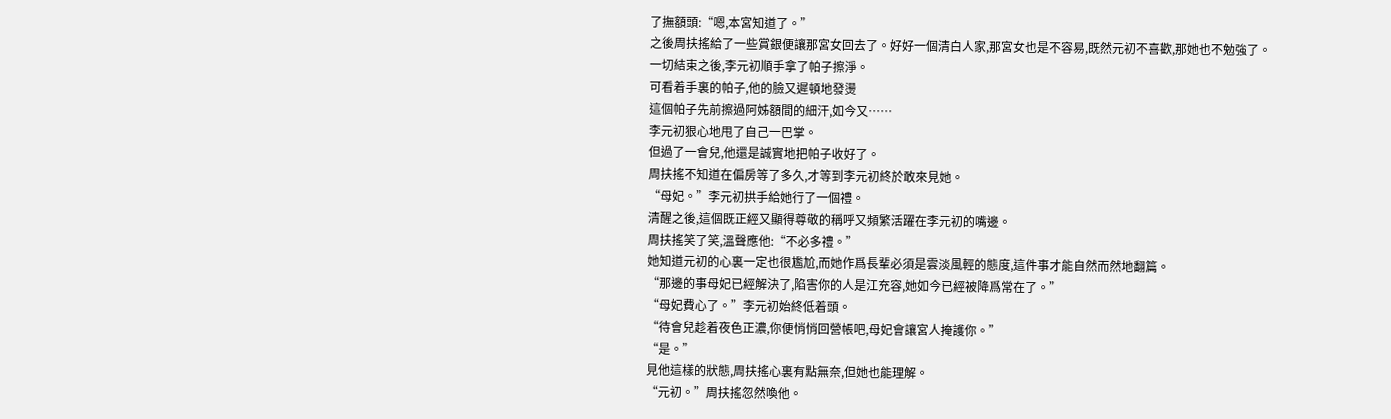了撫額頭:“嗯,本宮知道了。”
之後周扶搖給了一些賞銀便讓那宮女回去了。好好一個清白人家,那宮女也是不容易,既然元初不喜歡,那她也不勉強了。
一切結束之後,李元初順手拿了帕子擦淨。
可看着手裏的帕子,他的臉又遲頓地發燙
這個帕子先前擦過阿姊額間的細汗,如今又……
李元初狠心地甩了自己一巴掌。
但過了一會兒,他還是誠實地把帕子收好了。
周扶搖不知道在偏房等了多久,才等到李元初終於敢來見她。
“母妃。”李元初拱手給她行了一個禮。
清醒之後,這個既正經又顯得尊敬的稱呼又頻繁活躍在李元初的嘴邊。
周扶搖笑了笑,溫聲應他:“不必多禮。”
她知道元初的心裏一定也很尷尬,而她作爲長輩必須是雲淡風輕的態度,這件事才能自然而然地翻篇。
“那邊的事母妃已經解決了,陷害你的人是江充容,她如今已經被降爲常在了。”
“母妃費心了。”李元初始終低着頭。
“待會兒趁着夜色正濃,你便悄悄回營帳吧,母妃會讓宮人掩護你。”
“是。”
見他這樣的狀態,周扶搖心裏有點無奈,但她也能理解。
“元初。”周扶搖忽然喚他。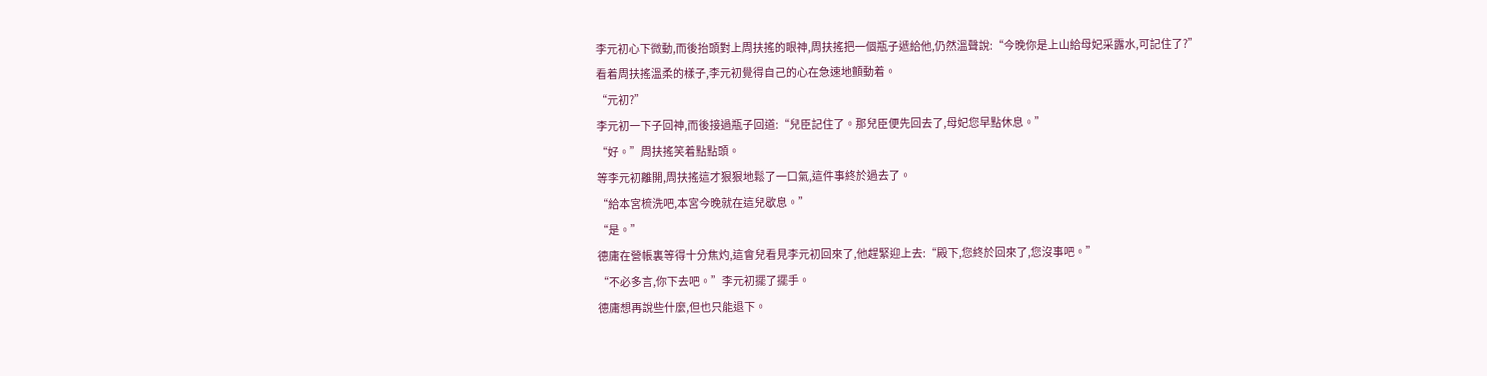李元初心下微動,而後抬頭對上周扶搖的眼神,周扶搖把一個瓶子遞給他,仍然溫聲說:“今晚你是上山給母妃采露水,可記住了?”
看着周扶搖溫柔的樣子,李元初覺得自己的心在急速地顫動着。
“元初?”
李元初一下子回神,而後接過瓶子回道:“兒臣記住了。那兒臣便先回去了,母妃您早點休息。”
“好。”周扶搖笑着點點頭。
等李元初離開,周扶搖這才狠狠地鬆了一口氣,這件事終於過去了。
“給本宮梳洗吧,本宮今晚就在這兒歇息。”
“是。”
德庸在營帳裏等得十分焦灼,這會兒看見李元初回來了,他趕緊迎上去:“殿下,您終於回來了,您沒事吧。”
“不必多言,你下去吧。”李元初擺了擺手。
德庸想再說些什麼,但也只能退下。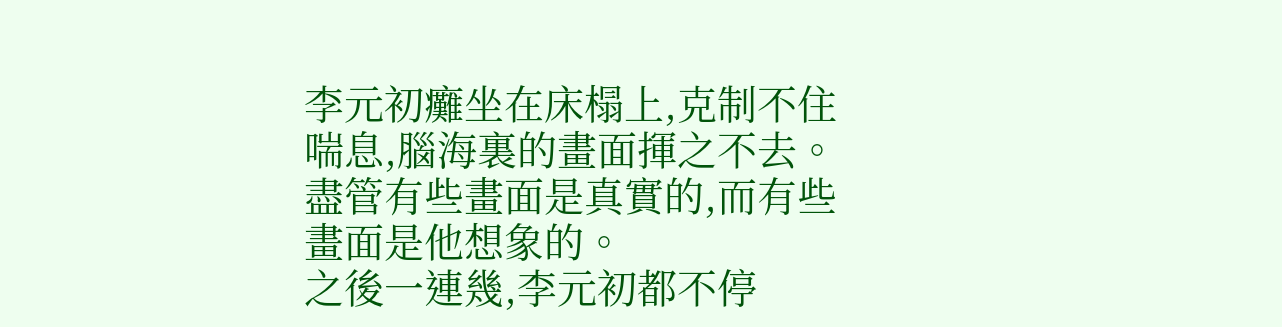李元初癱坐在床榻上,克制不住喘息,腦海裏的畫面揮之不去。盡管有些畫面是真實的,而有些畫面是他想象的。
之後一連幾,李元初都不停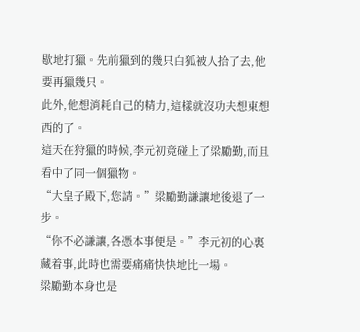歇地打獵。先前獵到的幾只白狐被人拾了去,他要再獵幾只。
此外,他想消耗自己的精力,這樣就沒功夫想東想西的了。
這天在狩獵的時候,李元初竟碰上了梁勵勤,而且看中了同一個獵物。
“大皇子殿下,您請。”梁勵勤謙讓地後退了一步。
“你不必謙讓,各憑本事便是。”李元初的心裏藏着事,此時也需要痛痛快快地比一場。
梁勵勤本身也是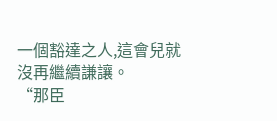一個豁達之人,這會兒就沒再繼續謙讓。
“那臣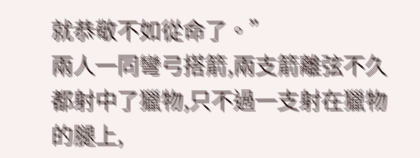就恭敬不如從命了。”
兩人一同彎弓搭箭,兩支箭離弦不久都射中了獵物,只不過一支射在獵物的腿上,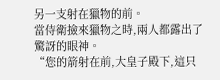另一支射在獵物的前。
當侍衛撿來獵物之時,兩人都露出了驚訝的眼神。
“您的箭射在前,大皇子殿下,這只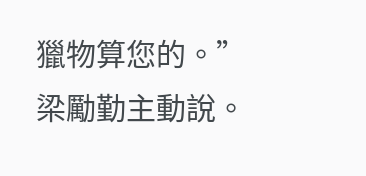獵物算您的。”梁勵勤主動說。